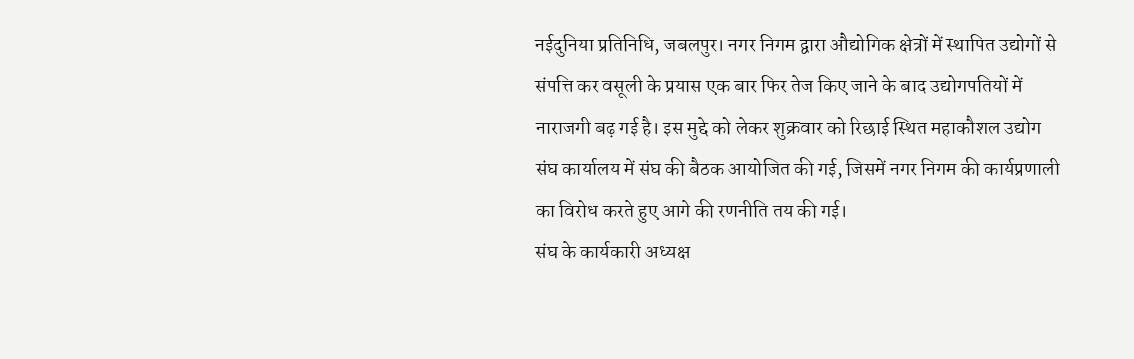नईदुनिया प्रतिनिधि, जबलपुर। नगर निगम द्वारा औद्योगिक क्षेत्रों में स्थापित उद्योगों से संपत्ति कर वसूली के प्रयास एक बार फिर तेज किए जाने के बाद उद्योगपतियों में नाराजगी बढ़ गई है। इस मुद्दे को लेकर शुक्रवार को रिछाई स्थित महाकौशल उद्योग संघ कार्यालय में संघ की बैठक आयोजित की गई, जिसमें नगर निगम की कार्यप्रणाली का विरोध करते हुए आगे की रणनीति तय की गई।
संघ के कार्यकारी अध्यक्ष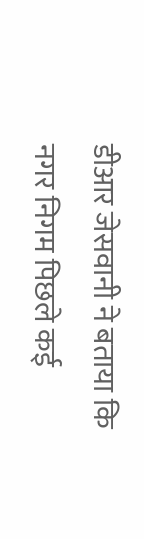डीआर जेसवानी ने बताया कि नगर निगम पिछले कई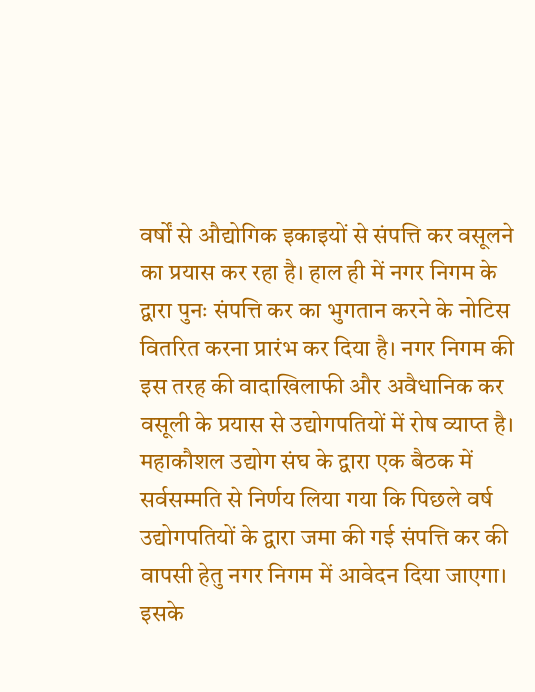वर्षों से औद्योगिक इकाइयों से संपत्ति कर वसूलने का प्रयास कर रहा है। हाल ही में नगर निगम के द्वारा पुनः संपत्ति कर का भुगतान करने के नोटिस वितरित करना प्रारंभ कर दिया है। नगर निगम की इस तरह की वादाखिलाफी और अवैधानिक कर वसूली के प्रयास से उद्योगपतियों में रोष व्याप्त है।
महाकौशल उद्योग संघ के द्वारा एक बैठक में सर्वसम्मति से निर्णय लिया गया कि पिछले वर्ष उद्योगपतियों के द्वारा जमा की गई संपत्ति कर की वापसी हेतु नगर निगम में आवेदन दिया जाएगा। इसके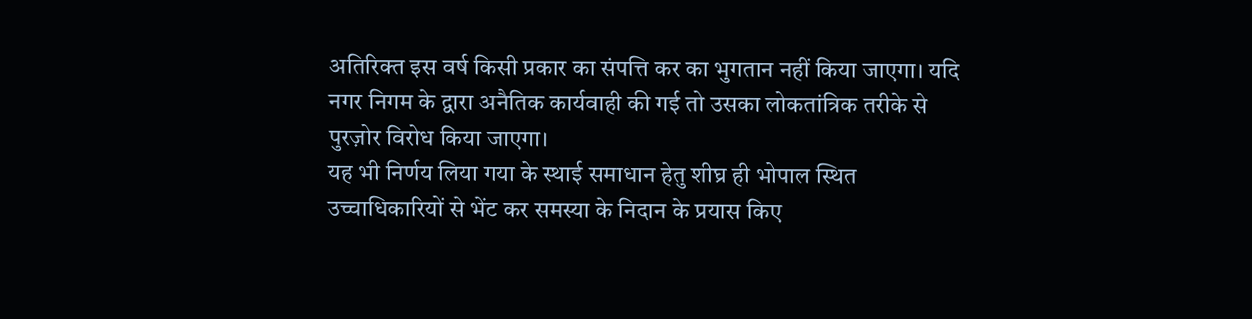अतिरिक्त इस वर्ष किसी प्रकार का संपत्ति कर का भुगतान नहीं किया जाएगा। यदि नगर निगम के द्वारा अनैतिक कार्यवाही की गई तो उसका लोकतांत्रिक तरीके से पुरज़ोर विरोध किया जाएगा।
यह भी निर्णय लिया गया के स्थाई समाधान हेतु शीघ्र ही भोपाल स्थित उच्चाधिकारियों से भेंट कर समस्या के निदान के प्रयास किए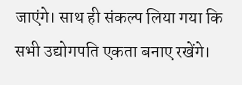जाएंगे। साथ ही संकल्प लिया गया कि सभी उद्योगपति एकता बनाए रखेंगे।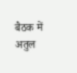बैठक में अतुल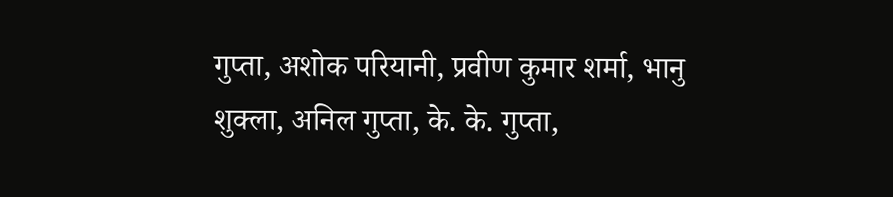गुप्ता, अशोक परियानी, प्रवीण कुमार शर्मा, भानु शुक्ला, अनिल गुप्ता, के. के. गुप्ता,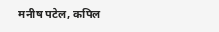मनीष पटेल, कपिल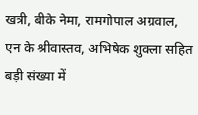खत्री, बीके नेमा, रामगोपाल अग्रवाल, एन के श्रीवास्तव, अभिषेक शुक्ला सहित बड़ी संख्या में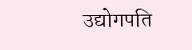उद्योगपति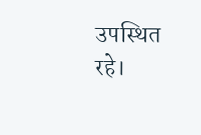उपस्थित रहे।